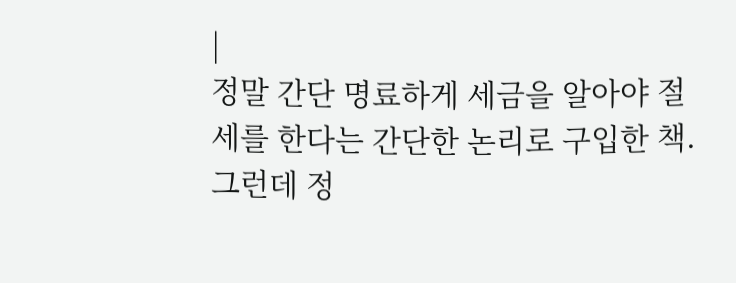|
정말 간단 명료하게 세금을 알아야 절세를 한다는 간단한 논리로 구입한 책. 그런데 정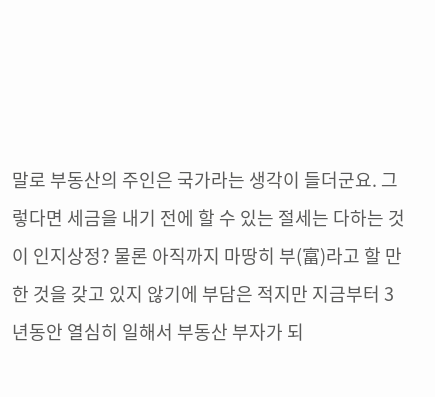말로 부동산의 주인은 국가라는 생각이 들더군요. 그렇다면 세금을 내기 전에 할 수 있는 절세는 다하는 것이 인지상정? 물론 아직까지 마땅히 부(富)라고 할 만한 것을 갖고 있지 않기에 부담은 적지만 지금부터 3년동안 열심히 일해서 부동산 부자가 되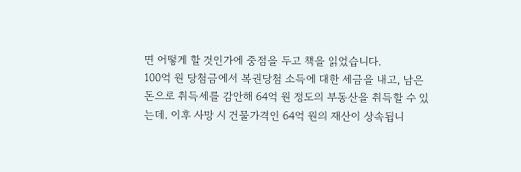면 어떻게 할 것인가에 중점을 두고 책을 읽었습니다.
100억 원 당첨금에서 복권당첨 소득에 대한 세금을 내고, 남은 돈으로 취득세를 감안해 64억 원 정도의 부동산을 취득할 수 있는데. 이후 사망 시 건물가격인 64억 원의 재산이 상속됩니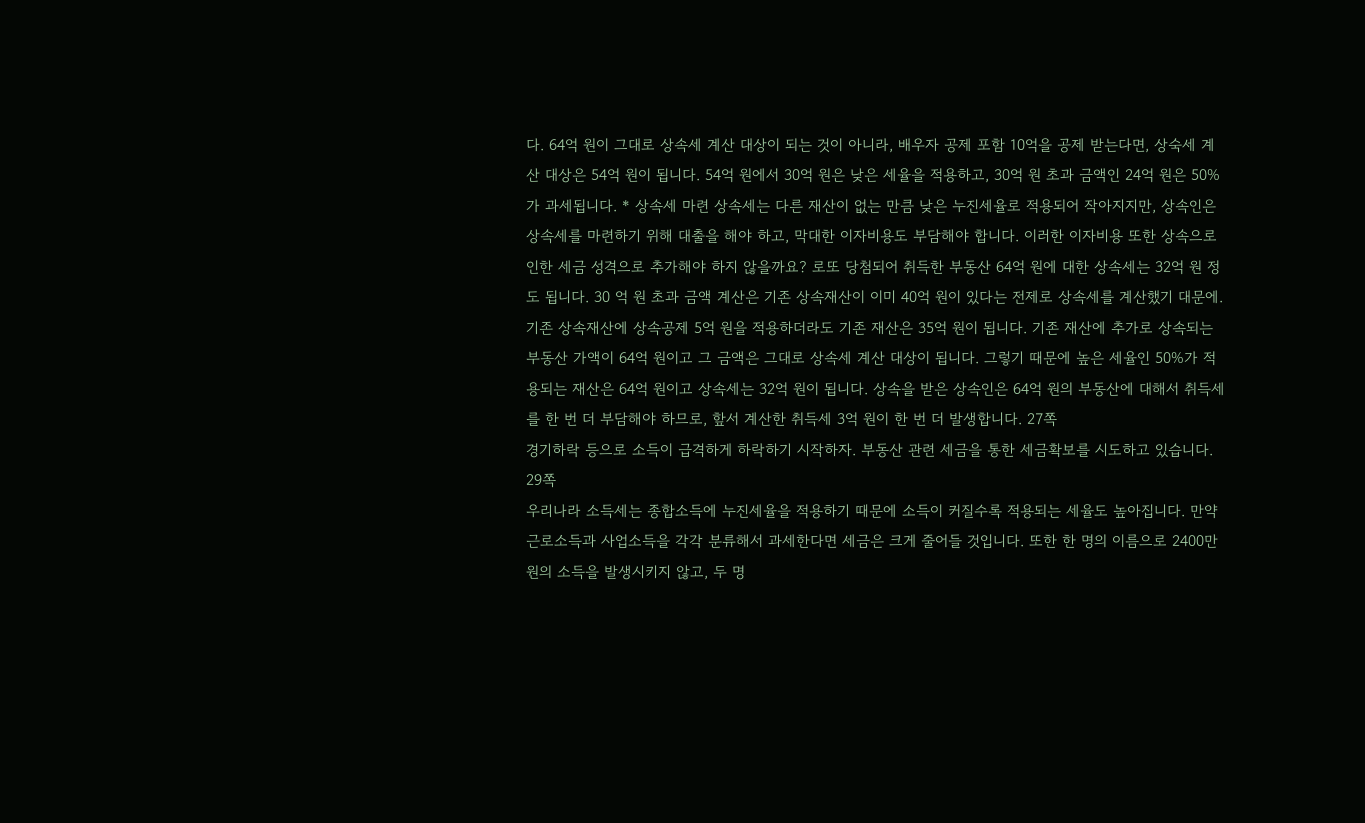다. 64억 원이 그대로 상속세 계산 대상이 되는 것이 아니라, 배우자 공제 포함 10억을 공제 받는다면, 상숙세 계산 대상은 54억 원이 됩니다. 54억 원에서 30억 원은 낮은 세율을 적용하고, 30억 원 초과 금액인 24억 원은 50%가 과세됩니다. * 상속세 마련 상속세는 다른 재산이 없는 만큼 낮은 누진세율로 적용되어 작아지지만, 상속인은 상속세를 마련하기 위해 대출을 해야 하고, 막대한 이자비용도 부담해야 합니다. 이러한 이자비용 또한 상속으로 인한 세금 성격으로 추가해야 하지 않을까요? 로또 당첨되어 취득한 부동산 64억 원에 대한 상속세는 32억 원 정도 됩니다. 30 억 원 초과 금액 계산은 기존 상속재산이 이미 40억 원이 있다는 전제로 상속세를 계산했기 대문에. 기존 상속재산에 상속공제 5억 원을 적용하더라도 기존 재산은 35억 원이 됩니다. 기존 재산에 추가로 상속되는 부동산 가액이 64억 원이고 그 금액은 그대로 상속세 계산 대상이 됩니다. 그렇기 때문에 높은 세율인 50%가 적용되는 재산은 64억 원이고 상속세는 32억 원이 됩니다. 상속을 받은 상속인은 64억 원의 부동산에 대해서 취득세를 한 번 더 부담해야 하므로, 핲서 계산한 취득세 3억 원이 한 번 더 발생합니다. 27쪽
경기하락 등으로 소득이 급격하게 하락하기 시작하자. 부동산 관련 세금을 통한 세금확보를 시도하고 있습니다. 29쪽
우리나라 소득세는 종합소득에 누진세율을 적용하기 때문에 소득이 커질수록 적용되는 세율도 높아집니다. 만약 근로소득과 사업소득을 각각 분류해서 과세한다면 세금은 크게 줄어들 것입니다. 또한 한 명의 이름으로 2400만 원의 소득을 발생시키지 않고, 두 명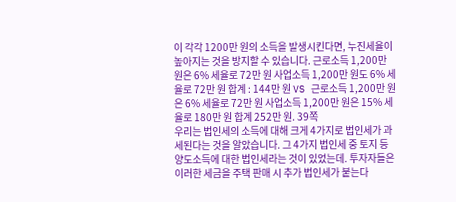이 각각 1200만 원의 소득을 발생시킨다면, 누진세율이 높아지는 것을 방지할 수 있습니다. 근로소득 1,200만 원은 6% 세율로 72만 원 사업소득 1,200만 원도 6% 세율로 72만 원 합계 : 144만 원 VS 근로소득 1,200만 원은 6% 세율로 72만 원 사업소득 1,200만 원은 15% 세율로 180만 원 합계 252만 원. 39쪽
우리는 법인세의 소득에 대해 크게 4가지로 법인세가 과세된다는 것을 알았습니다. 그 4가지 법인세 중 토지 등 양도소득에 대한 법인세라는 것이 있었는데. 투자자들은 이러한 세금을 주택 판매 시 추가 법인세가 붙는다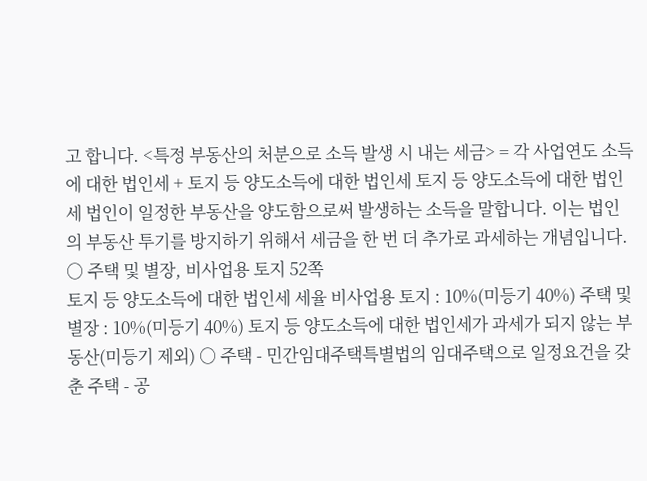고 합니다. <특정 부동산의 처분으로 소득 발생 시 내는 세금> = 각 사업연도 소득에 대한 법인세 + 토지 등 양도소득에 대한 법인세 토지 등 양도소득에 대한 법인세 법인이 일정한 부동산을 양도함으로써 발생하는 소득을 말합니다. 이는 법인의 부동산 투기를 방지하기 위해서 세금을 한 번 더 추가로 과세하는 개념입니다. ○ 주택 및 별장, 비사업용 토지 52쪽
토지 등 양도소득에 대한 법인세 세율 비사업용 토지 : 10%(미등기 40%) 주택 및 별장 : 10%(미등기 40%) 토지 등 양도소득에 대한 법인세가 과세가 되지 않는 부동산(미등기 제외) ○ 주택 - 민간임대주택특별법의 임대주택으로 일정요건을 갖춘 주택 - 공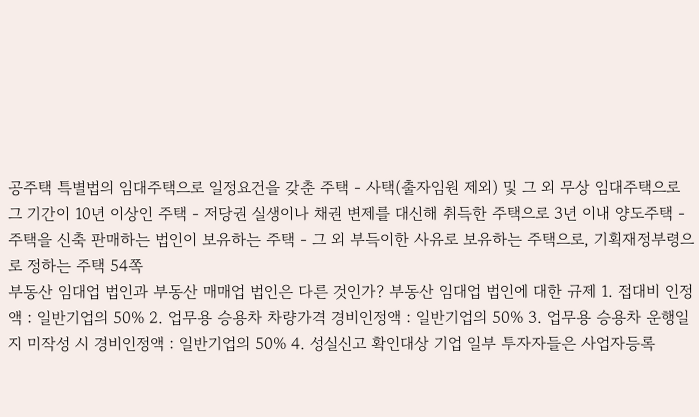공주택 특별법의 임대주택으로 일정요건을 갖춘 주택 - 사택(출자임원 제외) 및 그 외 무상 임대주택으로 그 기간이 10년 이상인 주택 - 저당권 실생이나 채권 변제를 대신해 취득한 주택으로 3년 이내 양도주택 - 주택을 신축 판매하는 법인이 보유하는 주택 - 그 외 부득이한 사유로 보유하는 주택으로, 기획재정부령으로 정하는 주택 54쪽
부동산 임대업 법인과 부동산 매매업 법인은 다른 것인가? 부동산 임대업 법인에 대한 규제 1. 접대비 인정액 : 일반기업의 50% 2. 업무용 승용차 차량가격 경비인정액 : 일반기업의 50% 3. 업무용 승용차 운행일지 미작성 시 경비인정액 : 일반기업의 50% 4. 성실신고 확인대상 기업 일부 투자자들은 사업자등록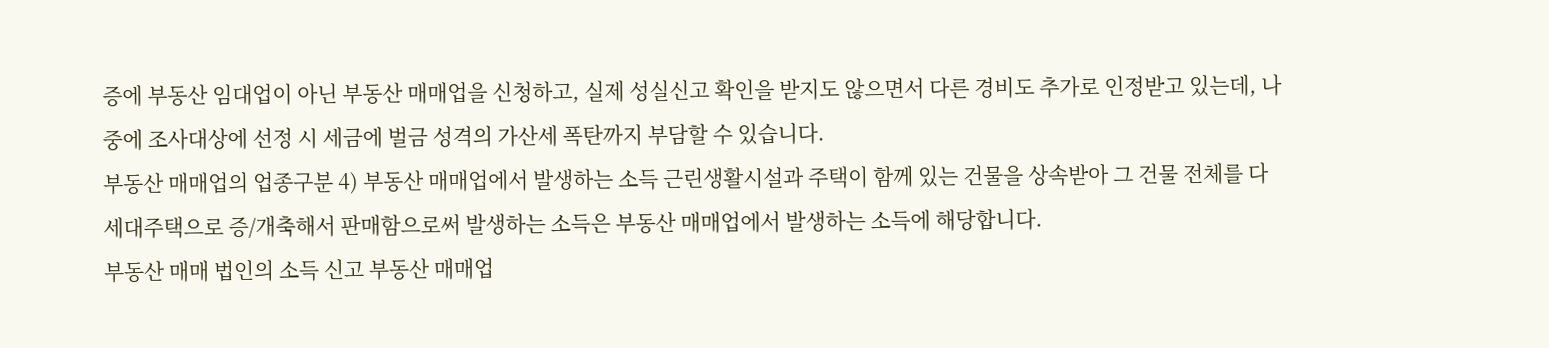증에 부동산 임대업이 아닌 부동산 매매업을 신청하고, 실제 성실신고 확인을 받지도 않으면서 다른 경비도 추가로 인정받고 있는데, 나중에 조사대상에 선정 시 세금에 벌금 성격의 가산세 폭탄까지 부담할 수 있습니다.
부동산 매매업의 업종구분 4) 부동산 매매업에서 발생하는 소득 근린생활시설과 주택이 함께 있는 건물을 상속받아 그 건물 전체를 다세대주택으로 증/개축해서 판매함으로써 발생하는 소득은 부동산 매매업에서 발생하는 소득에 해당합니다.
부동산 매매 법인의 소득 신고 부동산 매매업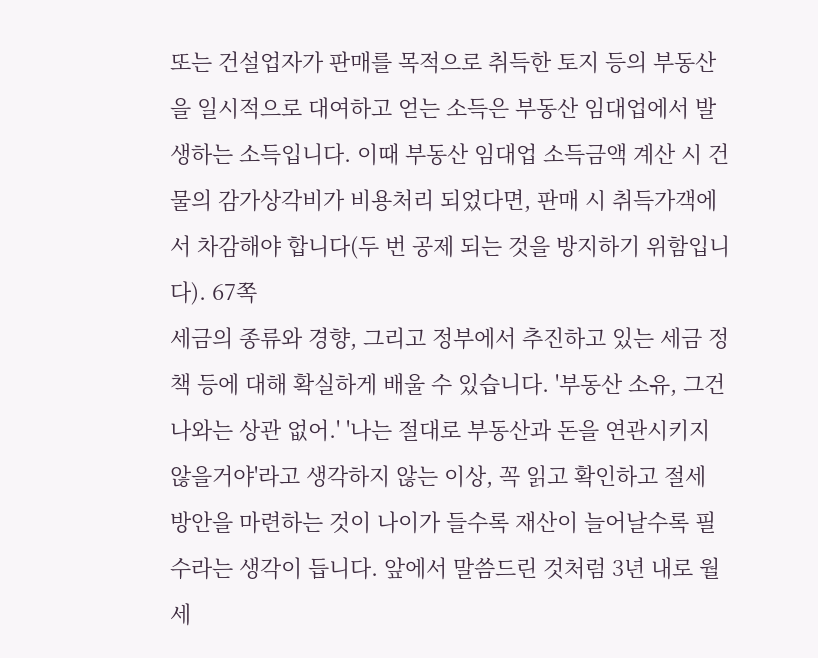또는 건설업자가 판매를 목적으로 취득한 토지 등의 부동산을 일시적으로 대여하고 얻는 소득은 부동산 임대업에서 발생하는 소득입니다. 이때 부동산 임대업 소득금액 계산 시 건물의 감가상각비가 비용처리 되었다면, 판매 시 취득가객에서 차감해야 합니다(두 번 공제 되는 것을 방지하기 위함입니다). 67쪽
세금의 종류와 경향, 그리고 정부에서 추진하고 있는 세금 정책 등에 대해 확실하게 배울 수 있습니다. '부동산 소유, 그건 나와는 상관 없어.' '나는 절대로 부동산과 돈을 연관시키지 않을거야'라고 생각하지 않는 이상, 꼭 읽고 확인하고 절세 방안을 마련하는 것이 나이가 들수록 재산이 늘어날수록 필수라는 생각이 듭니다. 앞에서 말씀드린 것처럼 3년 내로 월세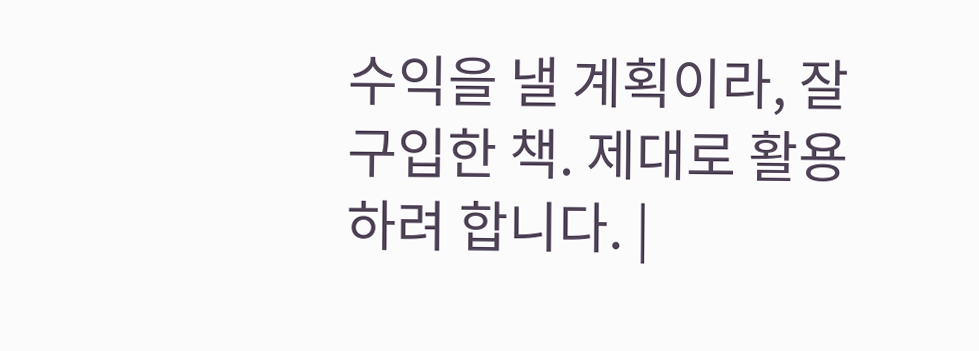수익을 낼 계획이라, 잘 구입한 책. 제대로 활용하려 합니다. |